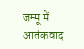जम्मू में आतंकवाद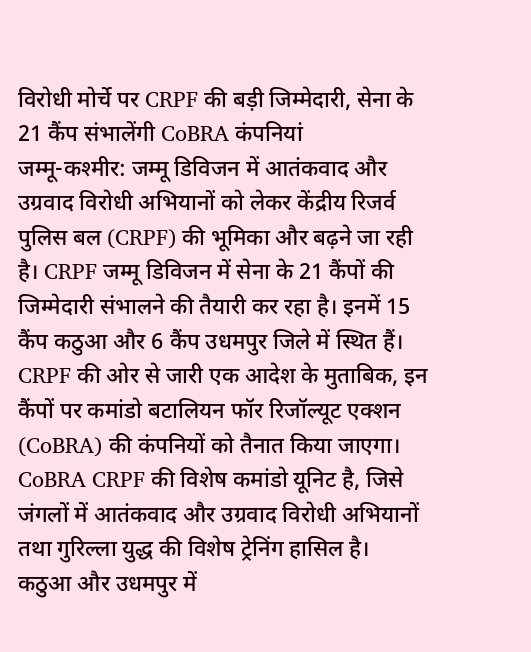विरोधी मोर्चे पर CRPF की बड़ी जिम्मेदारी, सेना के 21 कैंप संभालेंगी CoBRA कंपनियां
जम्मू-कश्मीर: जम्मू डिविजन में आतंकवाद और उग्रवाद विरोधी अभियानों को लेकर केंद्रीय रिजर्व पुलिस बल (CRPF) की भूमिका और बढ़ने जा रही है। CRPF जम्मू डिविजन में सेना के 21 कैंपों की जिम्मेदारी संभालने की तैयारी कर रहा है। इनमें 15 कैंप कठुआ और 6 कैंप उधमपुर जिले में स्थित हैं।
CRPF की ओर से जारी एक आदेश के मुताबिक, इन कैंपों पर कमांडो बटालियन फॉर रिजॉल्यूट एक्शन (CoBRA) की कंपनियों को तैनात किया जाएगा। CoBRA CRPF की विशेष कमांडो यूनिट है, जिसे जंगलों में आतंकवाद और उग्रवाद विरोधी अभियानों तथा गुरिल्ला युद्ध की विशेष ट्रेनिंग हासिल है।
कठुआ और उधमपुर में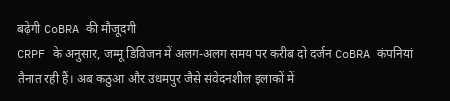बढ़ेगी CoBRA की मौजूदगी
CRPF के अनुसार, जम्मू डिविजन में अलग-अलग समय पर करीब दो दर्जन CoBRA कंपनियां तैनात रही हैं। अब कठुआ और उधमपुर जैसे संवेदनशील इलाकों में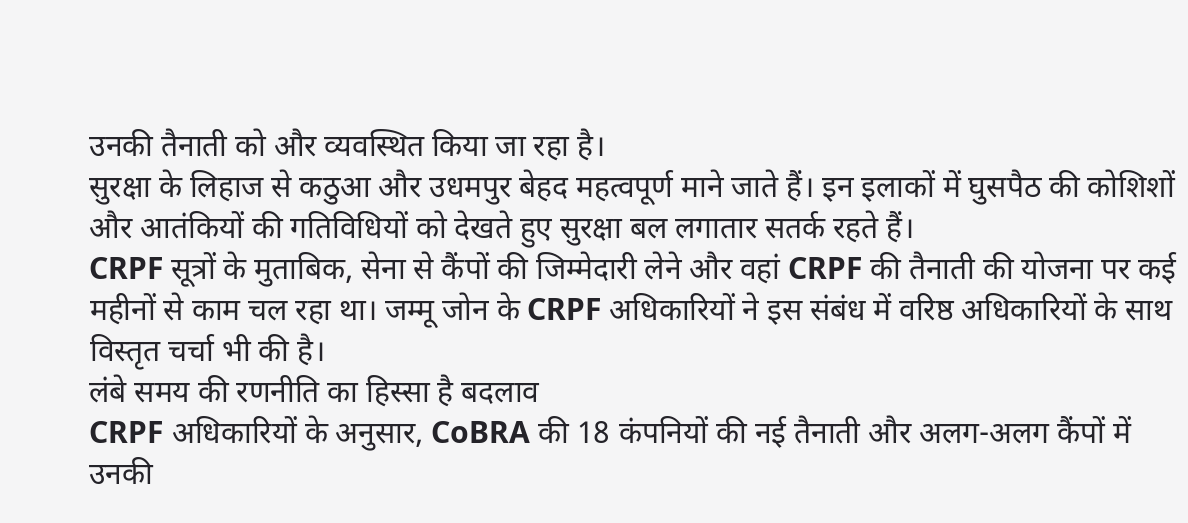उनकी तैनाती को और व्यवस्थित किया जा रहा है।
सुरक्षा के लिहाज से कठुआ और उधमपुर बेहद महत्वपूर्ण माने जाते हैं। इन इलाकों में घुसपैठ की कोशिशों और आतंकियों की गतिविधियों को देखते हुए सुरक्षा बल लगातार सतर्क रहते हैं।
CRPF सूत्रों के मुताबिक, सेना से कैंपों की जिम्मेदारी लेने और वहां CRPF की तैनाती की योजना पर कई महीनों से काम चल रहा था। जम्मू जोन के CRPF अधिकारियों ने इस संबंध में वरिष्ठ अधिकारियों के साथ विस्तृत चर्चा भी की है।
लंबे समय की रणनीति का हिस्सा है बदलाव
CRPF अधिकारियों के अनुसार, CoBRA की 18 कंपनियों की नई तैनाती और अलग-अलग कैंपों में उनकी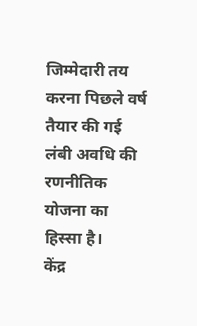जिम्मेदारी तय करना पिछले वर्ष तैयार की गई लंबी अवधि की रणनीतिक योजना का हिस्सा है।
केंद्र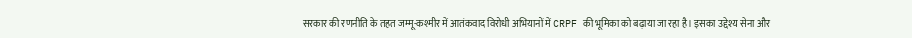सरकार की रणनीति के तहत जम्मू-कश्मीर में आतंकवाद विरोधी अभियानों में CRPF की भूमिका को बढ़ाया जा रहा है। इसका उद्देश्य सेना और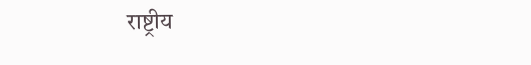राष्ट्रीय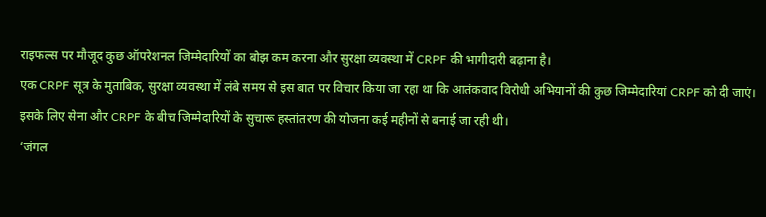राइफल्स पर मौजूद कुछ ऑपरेशनल जिम्मेदारियों का बोझ कम करना और सुरक्षा व्यवस्था में CRPF की भागीदारी बढ़ाना है।
एक CRPF सूत्र के मुताबिक, सुरक्षा व्यवस्था में लंबे समय से इस बात पर विचार किया जा रहा था कि आतंकवाद विरोधी अभियानों की कुछ जिम्मेदारियां CRPF को दी जाएं। इसके लिए सेना और CRPF के बीच जिम्मेदारियों के सुचारू हस्तांतरण की योजना कई महीनों से बनाई जा रही थी।
‘जंगल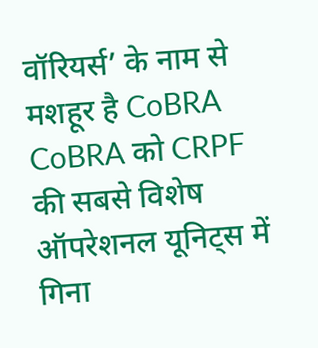वॉरियर्स’ के नाम से मशहूर है CoBRA
CoBRA को CRPF की सबसे विशेष ऑपरेशनल यूनिट्स में गिना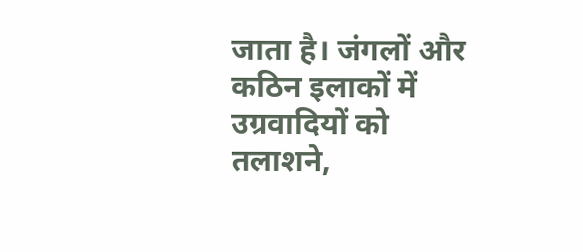जाता है। जंगलों और कठिन इलाकों में उग्रवादियों को तलाशने,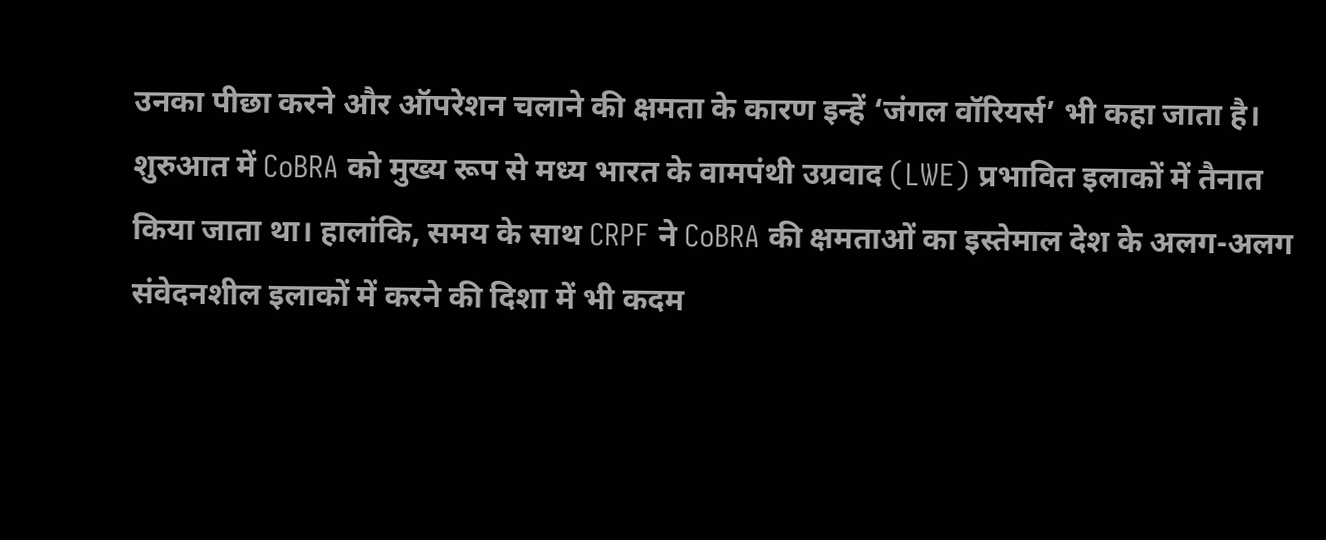उनका पीछा करने और ऑपरेशन चलाने की क्षमता के कारण इन्हें ‘जंगल वॉरियर्स’ भी कहा जाता है।
शुरुआत में CoBRA को मुख्य रूप से मध्य भारत के वामपंथी उग्रवाद (LWE) प्रभावित इलाकों में तैनात किया जाता था। हालांकि, समय के साथ CRPF ने CoBRA की क्षमताओं का इस्तेमाल देश के अलग-अलग संवेदनशील इलाकों में करने की दिशा में भी कदम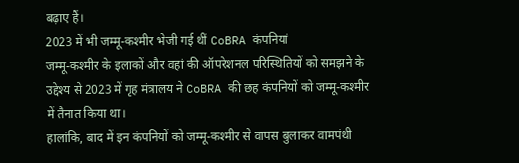बढ़ाए हैं।
2023 में भी जम्मू-कश्मीर भेजी गई थीं CoBRA कंपनियां
जम्मू-कश्मीर के इलाकों और वहां की ऑपरेशनल परिस्थितियों को समझने के उद्देश्य से 2023 में गृह मंत्रालय ने CoBRA की छह कंपनियों को जम्मू-कश्मीर में तैनात किया था।
हालांकि, बाद में इन कंपनियों को जम्मू-कश्मीर से वापस बुलाकर वामपंथी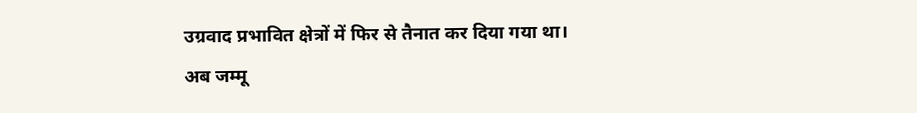उग्रवाद प्रभावित क्षेत्रों में फिर से तैनात कर दिया गया था।
अब जम्मू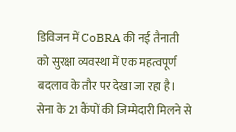डिविजन में CoBRA की नई तैनाती को सुरक्षा व्यवस्था में एक महत्वपूर्ण बदलाव के तौर पर देखा जा रहा है। सेना के 21 कैंपों की जिम्मेदारी मिलने से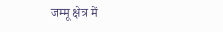जम्मू क्षेत्र में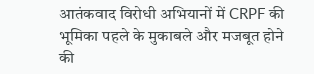आतंकवाद विरोधी अभियानों में CRPF की भूमिका पहले के मुकाबले और मजबूत होने की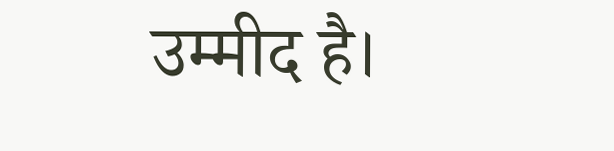उम्मीद है।